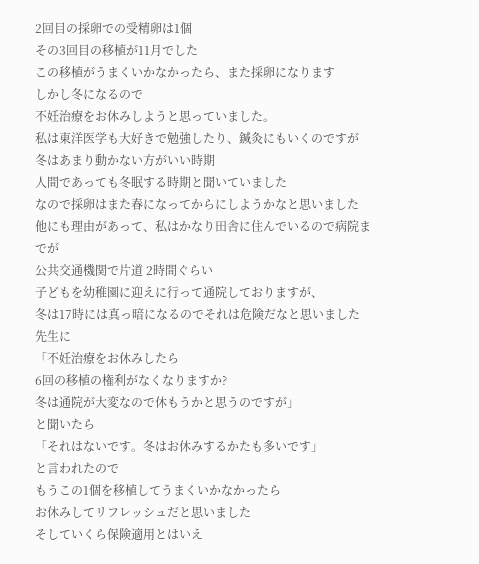2回目の採卵での受精卵は1個
その3回目の移植が11月でした
この移植がうまくいかなかったら、また採卵になります
しかし冬になるので
不妊治療をお休みしようと思っていました。
私は東洋医学も大好きで勉強したり、鍼灸にもいくのですが
冬はあまり動かない方がいい時期
人間であっても冬眠する時期と聞いていました
なので採卵はまた春になってからにしようかなと思いました
他にも理由があって、私はかなり田舎に住んでいるので病院までが
公共交通機関で片道 2時間ぐらい
子どもを幼稚園に迎えに行って通院しておりますが、
冬は17時には真っ暗になるのでそれは危険だなと思いました
先生に
「不妊治療をお休みしたら
6回の移植の権利がなくなりますか?
冬は通院が大変なので休もうかと思うのですが」
と聞いたら
「それはないです。冬はお休みするかたも多いです」
と言われたので
もうこの1個を移植してうまくいかなかったら
お休みしてリフレッシュだと思いました
そしていくら保険適用とはいえ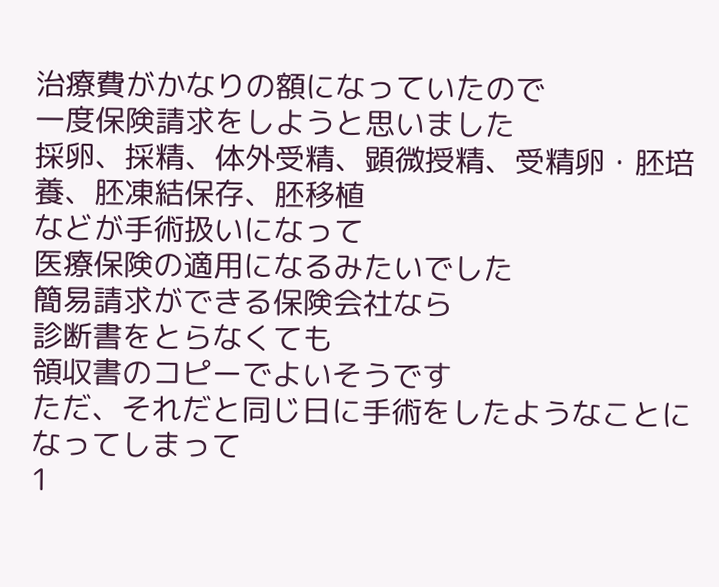治療費がかなりの額になっていたので
一度保険請求をしようと思いました
採卵、採精、体外受精、顕微授精、受精卵・胚培養、胚凍結保存、胚移植
などが手術扱いになって
医療保険の適用になるみたいでした
簡易請求ができる保険会社なら
診断書をとらなくても
領収書のコピーでよいそうです
ただ、それだと同じ日に手術をしたようなことになってしまって
1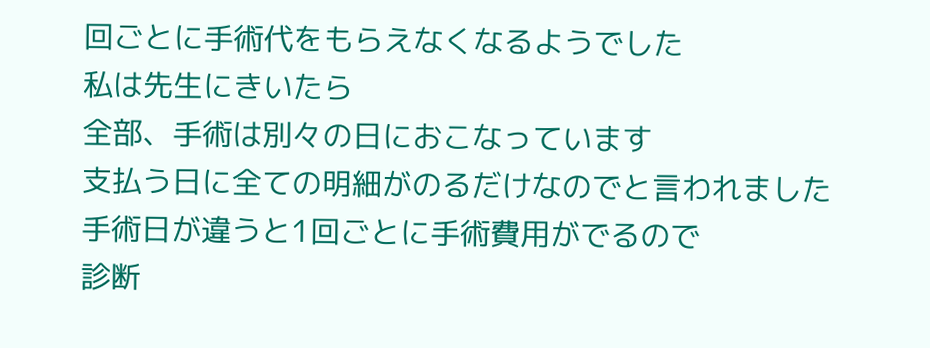回ごとに手術代をもらえなくなるようでした
私は先生にきいたら
全部、手術は別々の日におこなっています
支払う日に全ての明細がのるだけなのでと言われました
手術日が違うと1回ごとに手術費用がでるので
診断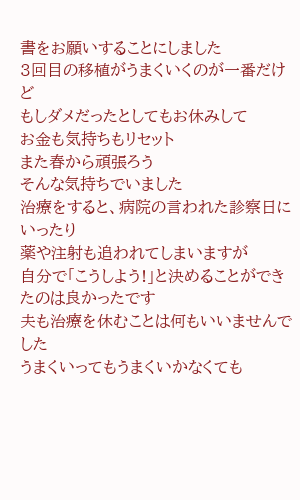書をお願いすることにしました
3回目の移植がうまくいくのが一番だけど
もしダメだったとしてもお休みして
お金も気持ちもリセット
また春から頑張ろう
そんな気持ちでいました
治療をすると、病院の言われた診察日にいったり
薬や注射も追われてしまいますが
自分で「こうしよう!」と決めることができたのは良かったです
夫も治療を休むことは何もいいませんでした
うまくいってもうまくいかなくても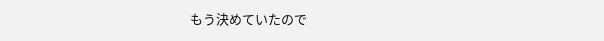もう決めていたので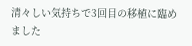清々しい気持ちで3回目の移植に臨めました